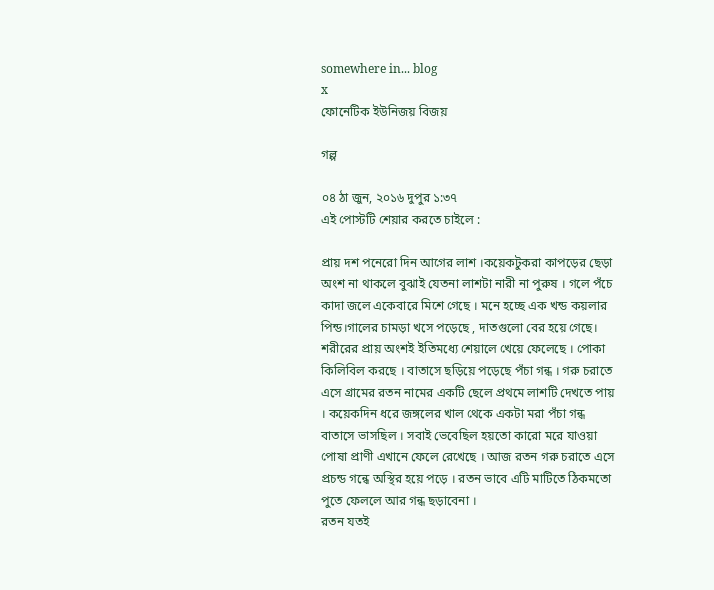somewhere in... blog
x
ফোনেটিক ইউনিজয় বিজয়

গল্প

০৪ ঠা জুন, ২০১৬ দুপুর ১:৩৭
এই পোস্টটি শেয়ার করতে চাইলে :

প্রায় দশ পনেরো দিন আগের লাশ ।কয়েকটুকরা কাপড়ের ছেড়া অংশ না থাকলে বুঝাই যেতনা লাশটা নারী না পুরুষ । গলে পঁচে কাদা জলে একেবারে মিশে গেছে । মনে হচ্ছে এক খন্ড কয়লার পিন্ড।গালের চামড়া খসে পড়েছে , দাতগুলো বের হয়ে গেছে। শরীরের প্রায় অংশই ইতিমধ্যে শেয়ালে খেয়ে ফেলেছে । পোকা কিলিবিল করছে । বাতাসে ছড়িয়ে পড়েছে পঁচা গন্ধ । গরু চরাতে এসে গ্রামের রতন নামের একটি ছেলে প্রথমে লাশটি দেখতে পায় । কয়েকদিন ধরে জঙ্গলের খাল থেকে একটা মরা পঁচা গন্ধ বাতাসে ভাসছিল । সবাই ভেবেছিল হয়তো কারো মরে যাওয়া পোষা প্রাণী এখানে ফেলে রেখেছে । আজ রতন গরু চরাতে এসে প্রচন্ড গন্ধে অস্থির হয়ে পড়ে । রতন ভাবে এটি মাটিতে ঠিকমতো পুতে ফেললে আর গন্ধ ছড়াবেনা ।
রতন যতই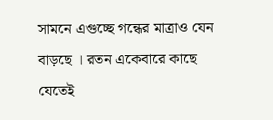সামনে এগুচ্ছে গন্ধের মাত্রাও যেন বাড়ছে । রতন একেবারে কাছে যেতেই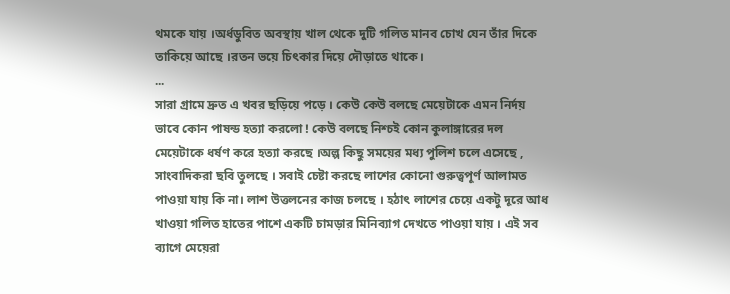থমকে যায় ।অর্ধডুবিত অবস্থায় খাল থেকে দুটি গলিত মানব চোখ যেন তাঁর দিকে তাকিয়ে আছে ।রতন ভয়ে চিৎকার দিয়ে দৌড়াতে থাকে।
...
সারা গ্রামে দ্রুত এ খবর ছড়িয়ে পড়ে । কেউ কেউ বলছে মেয়েটাকে এমন নির্দয় ভাবে কোন পাষন্ড হত্যা করলো ! কেউ বলছে নিশ্চই কোন কুলাঙ্গারের দল মেয়েটাকে ধর্ষণ করে হত্যা করছে ।অল্প কিছু সময়ের মধ্য পুলিশ চলে এসেছে , সাংবাদিকরা ছবি তুলছে । সবাই চেষ্টা করছে লাশের কোনো গুরুত্বপূর্ণ আলামত পাওয়া যায় কি না। লাশ উত্তলনের কাজ চলছে । হঠাৎ লাশের চেয়ে একটু দূরে আধ খাওয়া গলিত হাতের পাশে একটি চামড়ার মিনিব্যাগ দেখতে পাওয়া যায় । এই সব ব্যাগে মেয়েরা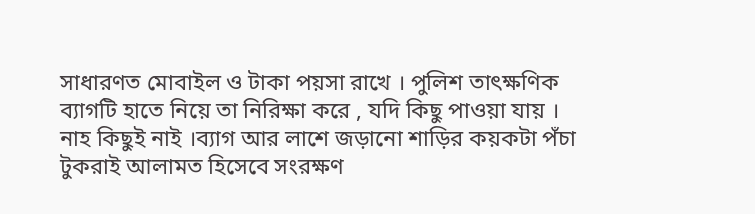সাধারণত মোবাইল ও টাকা পয়সা রাখে । পুলিশ তাৎক্ষণিক ব্যাগটি হাতে নিয়ে তা নিরিক্ষা করে , যদি কিছু পাওয়া যায় । নাহ কিছুই নাই ।ব্যাগ আর লাশে জড়ানো শাড়ির কয়কটা পঁচা টুকরাই আলামত হিসেবে সংরক্ষণ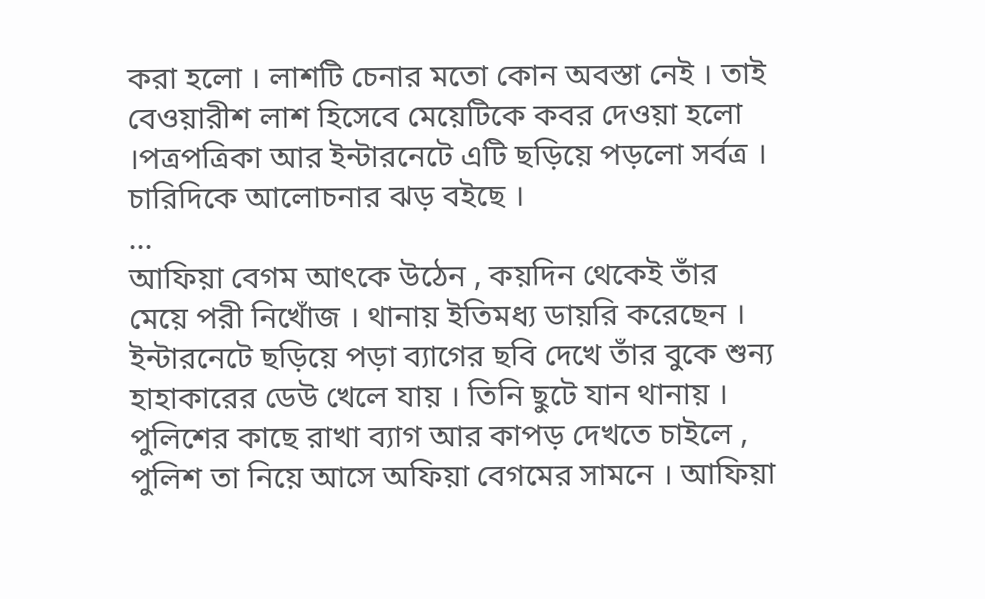করা হলো । লাশটি চেনার মতো কোন অবস্তা নেই । তাই বেওয়ারীশ লাশ হিসেবে মেয়েটিকে কবর দেওয়া হলো ।পত্রপত্রিকা আর ইন্টারনেটে এটি ছড়িয়ে পড়লো সর্বত্র । চারিদিকে আলোচনার ঝড় বইছে ।
...
আফিয়া বেগম আৎকে উঠেন , কয়দিন থেকেই তাঁর মেয়ে পরী নিখোঁজ । থানায় ইতিমধ্য ডায়রি করেছেন । ইন্টারনেটে ছড়িয়ে পড়া ব্যাগের ছবি দেখে তাঁর বুকে শুন্য হাহাকারের ডেউ খেলে যায় । তিনি ছুটে যান থানায় । পুলিশের কাছে রাখা ব্যাগ আর কাপড় দেখতে চাইলে , পুলিশ তা নিয়ে আসে অফিয়া বেগমের সামনে । আফিয়া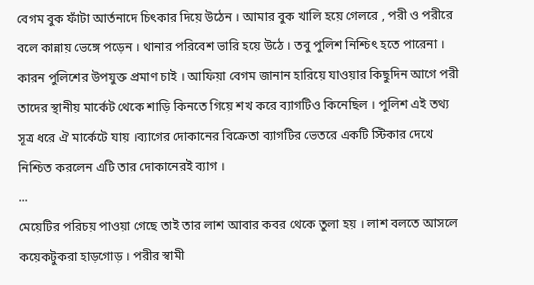বেগম বুক ফাঁটা আর্তনাদে চিৎকার দিয়ে উঠেন । আমার বুক খালি হয়ে গেলরে , পরী ও পরীরে বলে কান্নায় ভেঙ্গে পড়েন । থানার পরিবেশ ভারি হয়ে উঠে । তবু পুলিশ নিশ্চিৎ হতে পারেনা । কারন পুলিশের উপযুক্ত প্রমাণ চাই । আফিয়া বেগম জানান হারিয়ে যাওয়ার কিছুদিন আগে পরী তাদের স্থানীয় মার্কেট থেকে শাড়ি কিনতে গিয়ে শখ করে ব্যাগটিও কিনেছিল । পুলিশ এই তথ্য সূত্র ধরে ঐ মার্কেটে যায় ।ব্যাগের দোকানের বিক্রেতা ব্যাগটির ভেতরে একটি স্টিকার দেখে নিশ্চিত করলেন এটি তার দোকানেরই ব্যাগ ।
...
মেয়েটির পরিচয় পাওয়া গেছে তাই তার লাশ আবার কবর থেকে তুলা হয় । লাশ বলতে আসলে কয়েকটুকরা হাড়গোড় । পরীর স্বামী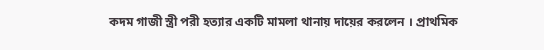কদম গাজী স্ত্রী পরী হত্যার একটি মামলা থানায় দায়ের করলেন । প্রাথমিক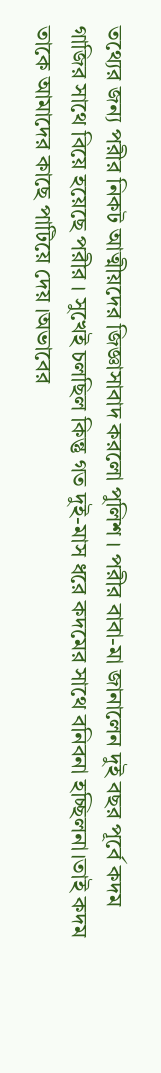তথ্যের জন্য পরীর নিকট আত্মীয়দের জিজ্ঞাসাবাদ করলো পুলিশ । পরীর বাবা-মা জানালেন দুই বছর পূর্বে কদম গাজির সাথে বিয়ে হয়েছে পরীর । সুখেই চলছিল কিন্তু গত দুই-মাস ধরে কদমের সাথে বনিবনা হচ্ছিলনা।তাই কদম তাকে আমাদের কাছে পাটিয়ে দেয় ।অভাবের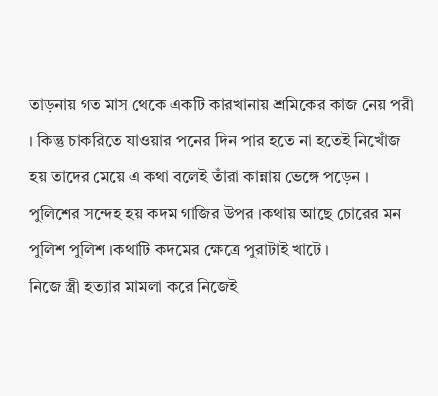তাড়নায় গত মাস থেকে একটি কারখানায় শ্রমিকের কাজ নেয় পরী । কিন্তু চাকরিতে যাওয়ার পনের দিন পার হতে না হতেই নিখোঁজ হয় তাদের মেয়ে এ কথা বলেই তাঁরা কান্নায় ভেঙ্গে পড়েন । পুলিশের সন্দেহ হয় কদম গাজির উপর ।কথায় আছে চোরের মন পুলিশ পুলিশ ।কথাটি কদমের ক্ষেত্রে পুরাটাই খাটে ।
নিজে স্ত্রী হত্যার মামলা করে নিজেই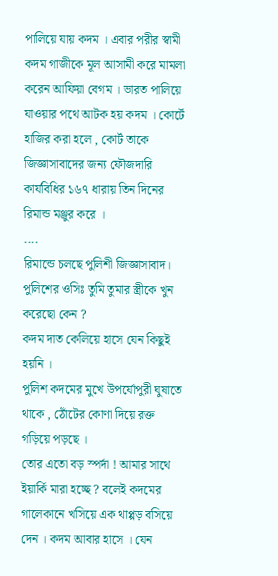পালিয়ে যায় কদম । এবার পরীর স্বামী কদম গাজীকে মূল আসামী করে মামলা করেন আফিয়া বেগম । ভারত পালিয়ে যাওয়ার পথে আটক হয় কদম । কোর্টে হাজির করা হলে , কোর্ট তাকে জিজ্ঞাসাবাদের জন্য ফৌজদারি কার্যবিধির ১৬৭ ধারায় তিন দিনের রিমান্ড মঞ্জুর করে ।
....
রিমান্ডে চলছে পুলিশী জিজ্ঞাসাবাদ।
পুলিশের ওসিঃ তুমি তুমার স্ত্রীকে খুন করেছো কেন ?
কদম দাত কেলিয়ে হাসে যেন কিছুই হয়নি ।
পুলিশ কদমের মুখে উপর্যোপুরী ঘুষাতে থাকে , ঠোঁটের কোণা দিয়ে রক্ত গড়িয়ে পড়ছে ।
তোর এতো বড় স্পর্দা ! আমার সাথে ইয়ার্কি মারা হচ্ছে ? বলেই কদমের গালেকানে খসিয়ে এক থাপ্পড় বসিয়ে দেন । কদম আবার হাসে । যেন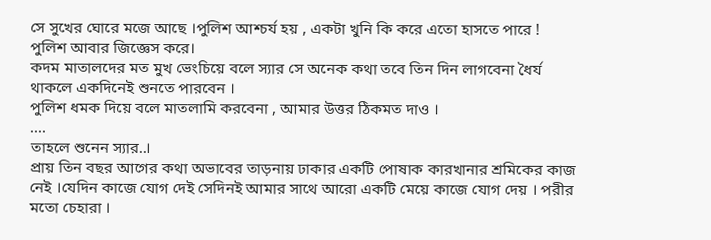সে সুখের ঘোরে মজে আছে ।পুলিশ আশ্চর্য হয় , একটা খুনি কি করে এতো হাসতে পারে !
পুলিশ আবার জিজ্ঞেস করে।
কদম মাতালদের মত মুখ ভেংচিয়ে বলে স্যার সে অনেক কথা তবে তিন দিন লাগবেনা ধৈর্য থাকলে একদিনেই শুনতে পারবেন ।
পুলিশ ধমক দিয়ে বলে মাতলামি করবেনা , আমার উত্তর ঠিকমত দাও ।
....
তাহলে শুনেন স্যার..।
প্রায় তিন বছর আগের কথা অভাবের তাড়নায় ঢাকার একটি পোষাক কারখানার শ্রমিকের কাজ নেই ।যেদিন কাজে যোগ দেই সেদিনই আমার সাথে আরো একটি মেয়ে কাজে যোগ দেয় । পরীর মতো চেহারা ।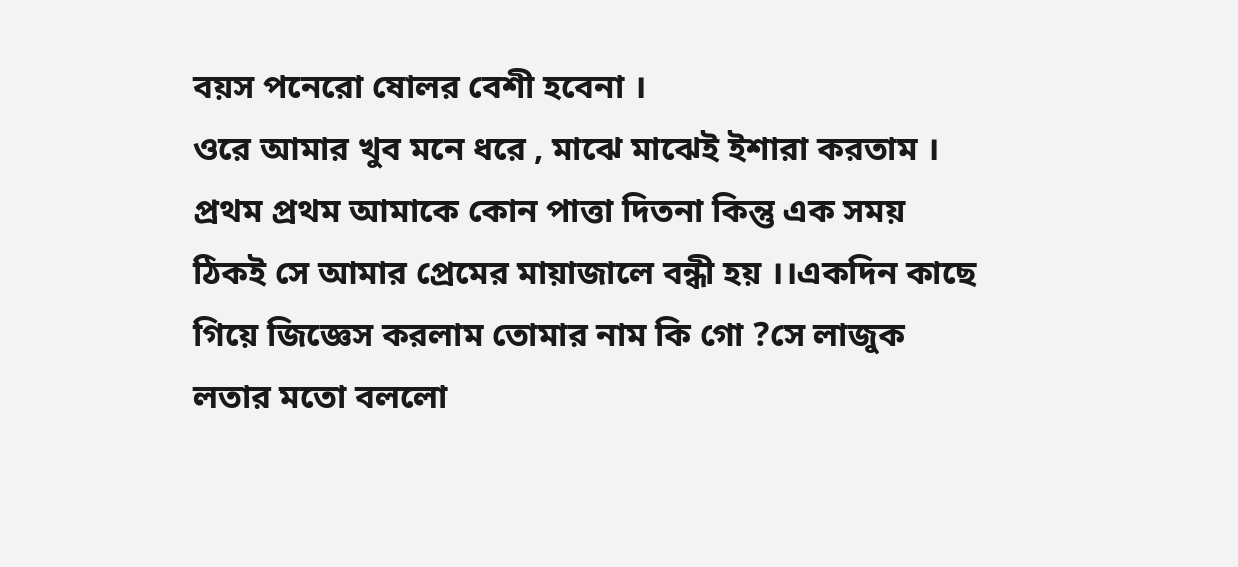বয়স পনেরো ষোলর বেশী হবেনা ।
ওরে আমার খুব মনে ধরে , মাঝে মাঝেই ইশারা করতাম । প্রথম প্রথম আমাকে কোন পাত্তা দিতনা কিন্তু এক সময় ঠিকই সে আমার প্রেমের মায়াজালে বন্ধী হয় ।।একদিন কাছে গিয়ে জিজ্ঞেস করলাম তোমার নাম কি গো ?সে লাজুক লতার মতো বললো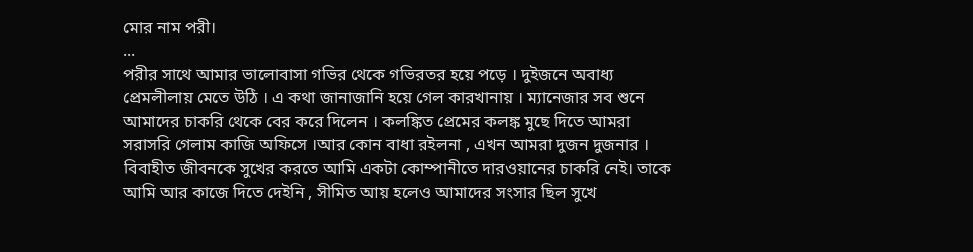মোর নাম পরী।
...
পরীর সাথে আমার ভালোবাসা গভির থেকে গভিরতর হয়ে পড়ে । দুইজনে অবাধ্য প্রেমলীলায় মেতে উঠি । এ কথা জানাজানি হয়ে গেল কারখানায় । ম্যানেজার সব শুনে আমাদের চাকরি থেকে বের করে দিলেন । কলঙ্কিত প্রেমের কলঙ্ক মুছে দিতে আমরা সরাসরি গেলাম কাজি অফিসে ।আর কোন বাধা রইলনা , এখন আমরা দুজন দুজনার ।
বিবাহীত জীবনকে সুখের করতে আমি একটা কোম্পানীতে দারওয়ানের চাকরি নেই। তাকে আমি আর কাজে দিতে দেইনি , সীমিত আয় হলেও আমাদের সংসার ছিল সুখে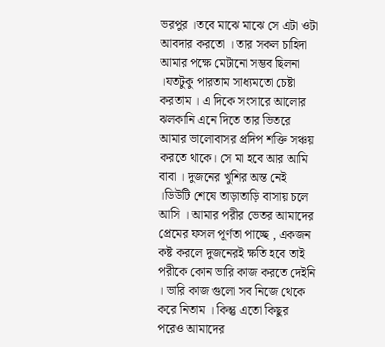ভরপুর ।তবে মাঝে মাঝে সে এটা ওটা আবদার করতো । তার সকল চাহিদা আমার পক্ষে মেটানো সম্ভব ছিলনা ।যতটুকু পারতাম সাধ্যমতো চেষ্টা করতাম । এ দিকে সংসারে আলোর ঝলকানি এনে দিতে তার ভিতরে আমার ভালোবাসর প্রদিপ শক্তি সঞ্চয় করতে থাকে। সে মা হবে আর আমি বাবা । দুজনের খুশির অন্ত নেই ।ডিউটি শেষে তাড়াতাড়ি বাসায় চলে আসি । আমার পরীর ভেতর আমাদের প্রেমের ফসল পূর্ণতা পাচ্ছে , একজন কষ্ট করলে দুজনেরই ক্ষতি হবে তাই পরীকে কোন ভারি কাজ করতে দেইনি । ভারি কাজ গুলো সব নিজে থেকে করে নিতাম । কিন্তু এতো কিছুর পরেও আমাদের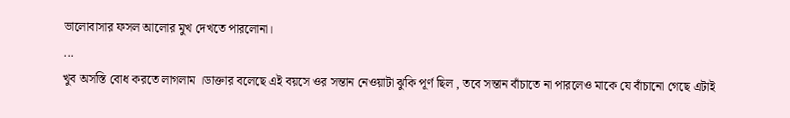ভালোবাসার ফসল আলোর মুখ দেখতে পারলোনা।
...
খুব অসস্তি বোধ করতে লাগলাম ।ডাক্তার বলেছে এই বয়সে ওর সন্তান নেওয়াটা ঝুকি পূর্ণ ছিল , তবে সন্তান বাঁচাতে না পারলেও মাকে যে বাঁচানো গেছে এটাই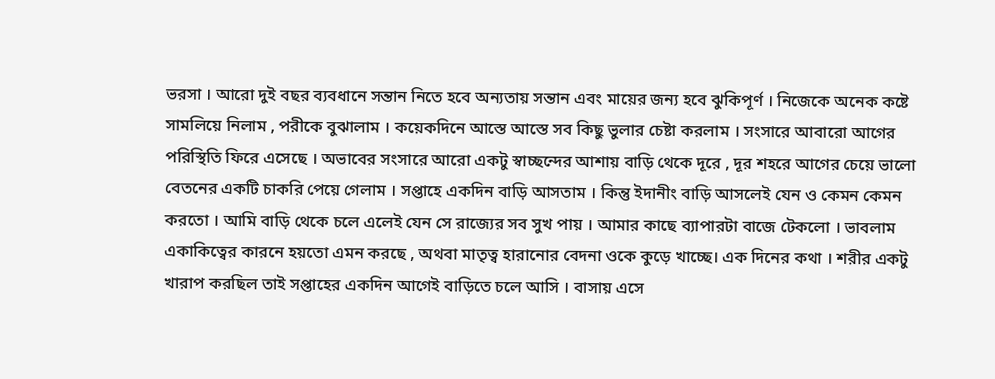ভরসা । আরো দুই বছর ব্যবধানে সন্তান নিতে হবে অন্যতায় সন্তান এবং মায়ের জন্য হবে ঝুকিপূর্ণ । নিজেকে অনেক কষ্টে সামলিয়ে নিলাম , পরীকে বুঝালাম । কয়েকদিনে আস্তে আস্তে সব কিছু ভুলার চেষ্টা করলাম । সংসারে আবারো আগের পরিস্থিতি ফিরে এসেছে । অভাবের সংসারে আরো একটু স্বাচ্ছন্দের আশায় বাড়ি থেকে দূরে , দূর শহরে আগের চেয়ে ভালো বেতনের একটি চাকরি পেয়ে গেলাম । সপ্তাহে একদিন বাড়ি আসতাম । কিন্তু ইদানীং বাড়ি আসলেই যেন ও কেমন কেমন করতো । আমি বাড়ি থেকে চলে এলেই যেন সে রাজ্যের সব সুখ পায় । আমার কাছে ব্যাপারটা বাজে টেকলো । ভাবলাম একাকিত্বের কারনে হয়তো এমন করছে , অথবা মাতৃত্ব হারানোর বেদনা ওকে কুড়ে খাচ্ছে। এক দিনের কথা । শরীর একটু খারাপ করছিল তাই সপ্তাহের একদিন আগেই বাড়িতে চলে আসি । বাসায় এসে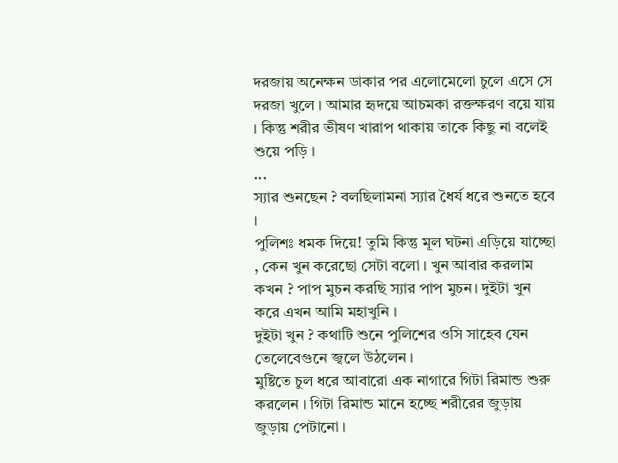দরজায় অনেক্ষন ডাকার পর এলোমেলো চুলে এসে সে দরজা খুলে । আমার হৃদয়ে আচমকা রক্তক্ষরণ বয়ে যায় । কিন্তু শরীর ভীষণ খারাপ থাকায় তাকে কিছু না বলেই শুয়ে পড়ি ।
...
স্যার শুনছেন ? বলছিলামনা স্যার ধৈর্য ধরে শুনতে হবে ।
পুলিশঃ ধমক দিয়ে! তুমি কিন্তু মূল ঘটনা এড়িয়ে যাচ্ছো , কেন খুন করেছো সেটা বলো । খুন আবার করলাম কখন ? পাপ মুচন করছি স্যার পাপ মুচন। দুইটা খুন করে এখন আমি মহাখুনি ।
দুইটা খুন ? কথাটি শুনে পুলিশের ওসি সাহেব যেন তেলেবেগুনে জ্বলে উঠলেন ।
মুষ্টিতে চুল ধরে আবারো এক নাগারে গিটা রিমান্ড শুরু করলেন । গিটা রিমান্ড মানে হচ্ছে শরীরের জুড়ায় জুড়ায় পেটানো ।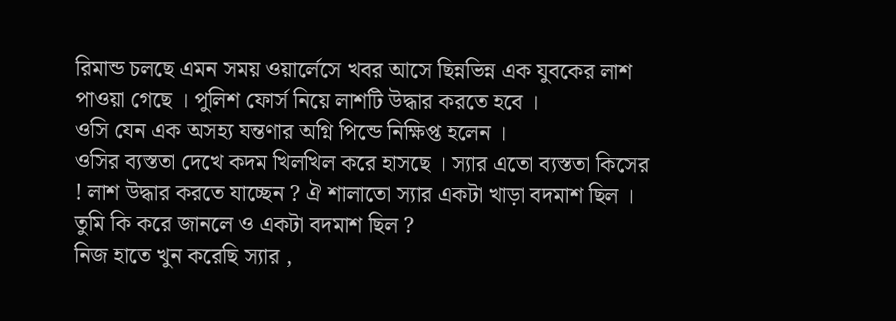রিমান্ড চলছে এমন সময় ওয়ার্লেসে খবর আসে ছিন্নভিন্ন এক যুবকের লাশ পাওয়া গেছে । পুলিশ ফোর্স নিয়ে লাশটি উদ্ধার করতে হবে ।
ওসি যেন এক অসহ্য যন্তণার অগ্নি পিন্ডে নিক্ষিপ্ত হলেন ।
ওসির ব্যস্ততা দেখে কদম খিলখিল করে হাসছে । স্যার এতো ব্যস্ততা কিসের ! লাশ উদ্ধার করতে যাচ্ছেন ? ঐ শালাতো স্যার একটা খাড়া বদমাশ ছিল ।
তুমি কি করে জানলে ও একটা বদমাশ ছিল ?
নিজ হাতে খুন করেছি স্যার ,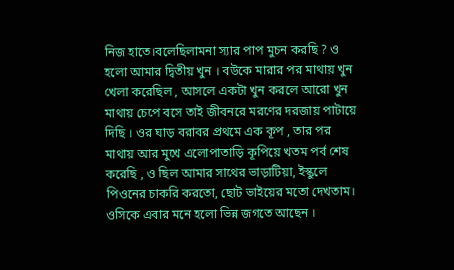নিজ হাতে।বলেছিলামনা স্যার পাপ মুচন করছি ? ও হলো আমার দ্বিতীয় খুন । বউকে মারার পর মাথায় খুন খেলা করেছিল , আসলে একটা খুন করলে আরো খুন মাথায় চেপে বসে তাই জীবনরে মরণের দরজায় পাটায়ে দিছি । ওর ঘাড় বরাবর প্রথমে এক কূপ , তার পর মাথায় আর মুখে এলোপাতাড়ি কূপিয়ে খতম পর্ব শেষ করেছি , ও ছিল আমার সাথের ভাড়াটিয়া, ইস্কুলে পিওনের চাকরি করতো, ছোট ভাইয়ের মতো দেখতাম। ওসিকে এবার মনে হলো ভিন্ন জগতে আছেন ।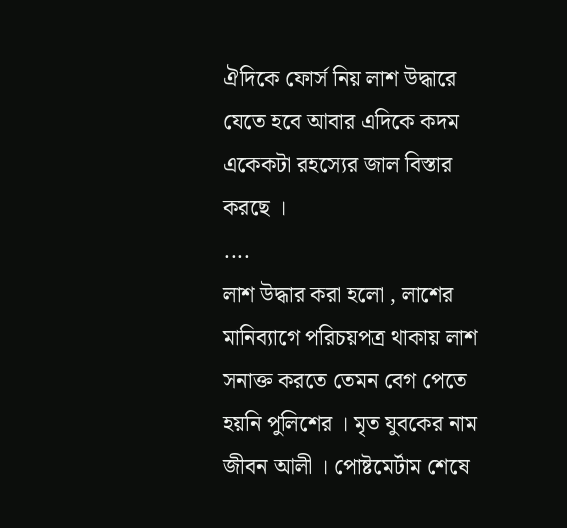ঐদিকে ফোর্স নিয় লাশ উদ্ধারে যেতে হবে আবার এদিকে কদম একেকটা রহস্যের জাল বিস্তার করছে ।
....
লাশ উদ্ধার করা হলো , লাশের মানিব্যাগে পরিচয়পত্র থাকায় লাশ সনাক্ত করতে তেমন বেগ পেতে হয়নি পুলিশের । মৃত যুবকের নাম জীবন আলী । পোষ্টমের্টাম শেষে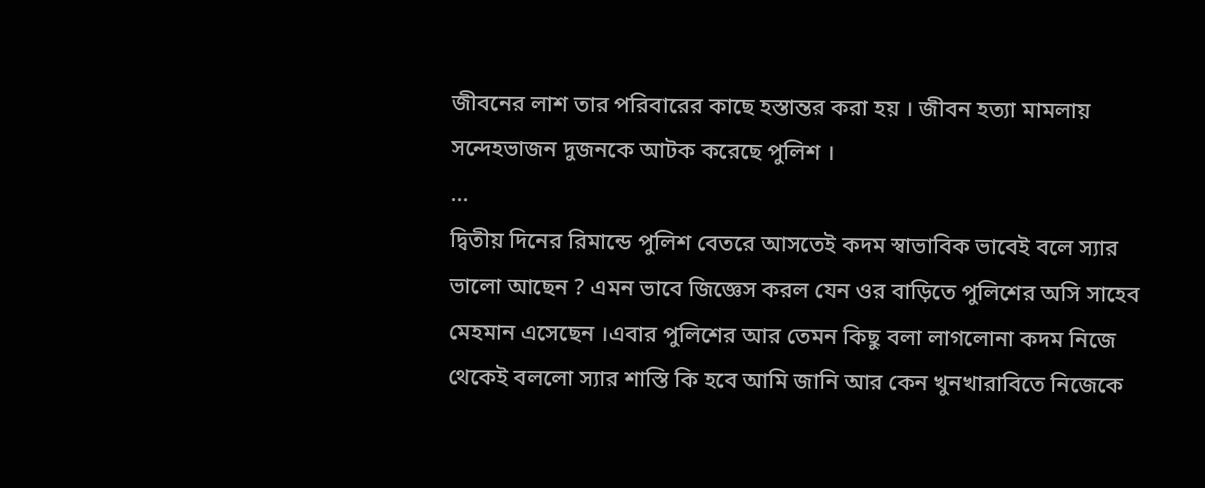জীবনের লাশ তার পরিবারের কাছে হস্তান্তর করা হয় । জীবন হত্যা মামলায় সন্দেহভাজন দুজনকে আটক করেছে পুলিশ ।
...
দ্বিতীয় দিনের রিমান্ডে পুলিশ বেতরে আসতেই কদম স্বাভাবিক ভাবেই বলে স্যার ভালো আছেন ? এমন ভাবে জিজ্ঞেস করল যেন ওর বাড়িতে পুলিশের অসি সাহেব মেহমান এসেছেন ।এবার পুলিশের আর তেমন কিছু বলা লাগলোনা কদম নিজে থেকেই বললো স্যার শাস্তি কি হবে আমি জানি আর কেন খুনখারাবিতে নিজেকে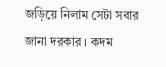জড়িয়ে নিলাম সেটা সবার জানা দরকার । কদম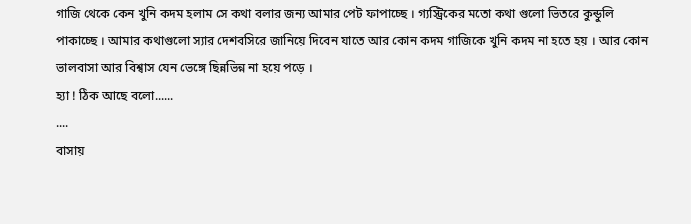গাজি থেকে কেন খুনি কদম হলাম সে কথা বলার জন্য আমার পেট ফাপাচ্ছে । গ্যস্ট্রিকের মতো কথা গুলো ভিতরে কুন্ডুলি পাকাচ্ছে । আমার কথাগুলো স্যার দেশবসিরে জানিয়ে দিবেন যাতে আর কোন কদম গাজিকে খুনি কদম না হতে হয় । আর কোন ভালবাসা আর বিশ্বাস যেন ভেঙ্গে ছিন্নভিন্ন না হয়ে পড়ে ।
হ্যা ! ঠিক আছে বলো......
....
বাসায়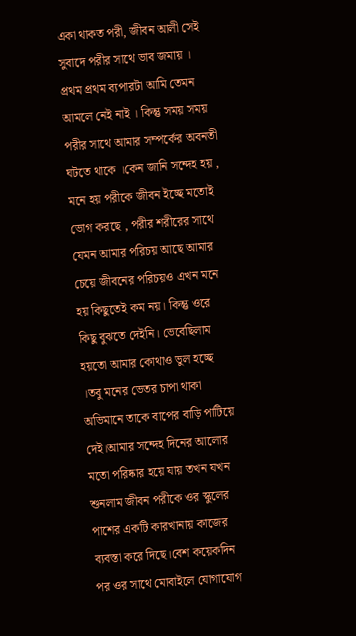একা থাকত পরী, জীবন আলী সেই সুবাদে পরীর সাথে ভাব জমায় । প্রথম প্রথম ব্যপারটা আমি তেমন আমলে নেই নাই । কিন্তু সময় সময় পরীর সাথে আমার সম্পর্কের অবনতী ঘটতে থাকে ।কেন জানি সন্দেহ হয় , মনে হয় পরীকে জীবন ইচ্ছে মতোই ভোগ করছে , পরীর শরীরের সাথে যেমন আমার পরিচয় আছে আমার চেয়ে জীবনের পরিচয়ও এখন মনে হয় কিছুতেই কম নয়। কিন্তু ওরে কিছু বুঝতে দেইনি। ভেবেছিলাম হয়তো আমার কোথাও ভুল হচ্ছে ।তবু মনের ভেতর চাপা থাকা অভিমানে তাকে বাপের বাড়ি পাটিয়ে দেই।আমার সন্দেহ দিনের আলোর মতো পরিষ্কার হয়ে যায় তখন যখন শুনলাম জীবন পরীকে ওর স্কুলের পাশের একটি কারখানায় কাজের ব্যবস্তা করে দিছে।বেশ কয়েকদিন পর ওর সাথে মোবাইলে যোগাযোগ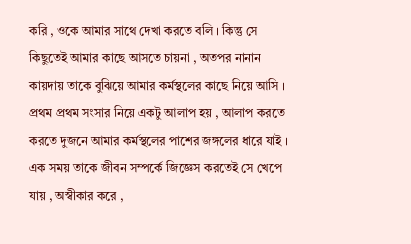করি , ওকে আমার সাথে দেখা করতে বলি । কিন্তু সে কিছুতেই আমার কাছে আসতে চায়না , অতপর নানান কায়দায় তাকে বুঝিয়ে আমার কর্মস্থলের কাছে নিয়ে আসি । প্রথম প্রথম সংসার নিয়ে একটু আলাপ হয় , আলাপ করতে করতে দুজনে আমার কর্মস্থলের পাশের জঙ্গলের ধারে যাই । এক সময় তাকে জীবন সম্পর্কে জিজ্ঞেস করতেই সে খেপে যায় , অস্বীকার করে ,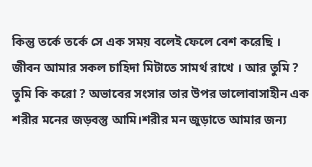কিন্তু তর্কে তর্কে সে এক সময় বলেই ফেলে বেশ করেছি । জীবন আমার সকল চাহিদা মিটাতে সামর্থ রাখে । আর তুমি ? তুমি কি করো ? অভাবের সংসার তার উপর ভালোবাসাহীন এক শরীর মনের জড়বস্তু আমি।শরীর মন জুড়াতে আমার জন্য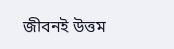জীবনই উত্তম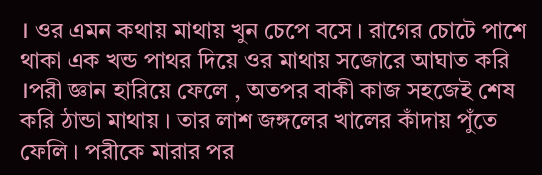। ওর এমন কথায় মাথায় খুন চেপে বসে । রাগের চোটে পাশে থাকা এক খন্ড পাথর দিয়ে ওর মাথায় সজোরে আঘাত করি ।পরী জ্ঞান হারিয়ে ফেলে , অতপর বাকী কাজ সহজেই শেষ করি ঠান্ডা মাথায় । তার লাশ জঙ্গলের খালের কাঁদায় পুঁতে ফেলি । পরীকে মারার পর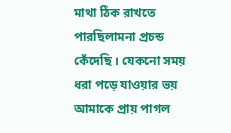মাথা ঠিক রাখতে পারছিলামনা প্রচন্ড কেঁদেছি । যেকনো সময় ধরা পড়ে যাওয়ার ভয় আমাকে প্রায় পাগল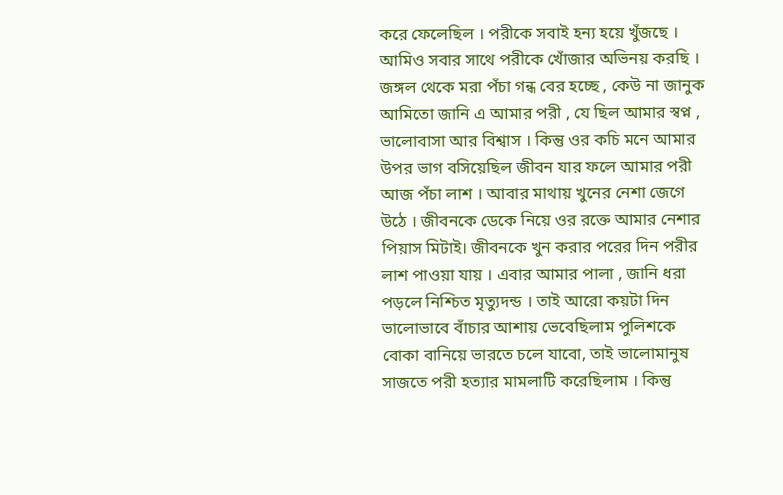করে ফেলেছিল । পরীকে সবাই হন্য হয়ে খুঁজছে । আমিও সবার সাথে পরীকে খোঁজার অভিনয় করছি । জঙ্গল থেকে মরা পঁচা গন্ধ বের হচ্ছে , কেউ না জানুক আমিতো জানি এ আমার পরী , যে ছিল আমার স্বপ্ন , ভালোবাসা আর বিশ্বাস । কিন্তু ওর কচি মনে আমার উপর ভাগ বসিয়েছিল জীবন যার ফলে আমার পরী আজ পঁচা লাশ । আবার মাথায় খুনের নেশা জেগে উঠে । জীবনকে ডেকে নিয়ে ওর রক্তে আমার নেশার পিয়াস মিটাই। জীবনকে খুন করার পরের দিন পরীর লাশ পাওয়া যায় । এবার আমার পালা , জানি ধরা পড়লে নিশ্চিত মৃত্যুদন্ড । তাই আরো কয়টা দিন ভালোভাবে বাঁচার আশায় ভেবেছিলাম পুলিশকে বোকা বানিয়ে ভারতে চলে যাবো, তাই ভালোমানুষ সাজতে পরী হত্যার মামলাটি করেছিলাম । কিন্তু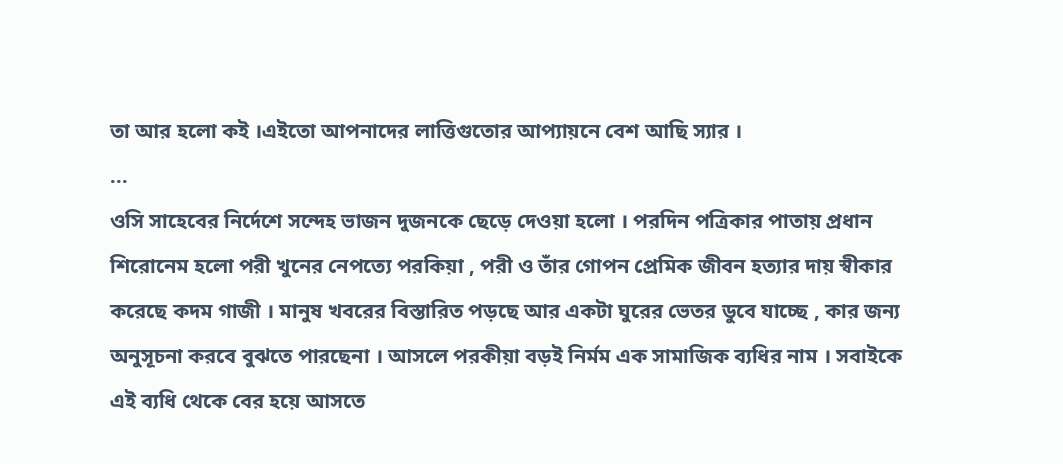তা আর হলো কই ।এইতো আপনাদের লাত্তিগুতোর আপ্যায়নে বেশ আছি স্যার ।
...
ওসি সাহেবের নির্দেশে সন্দেহ ভাজন দুজনকে ছেড়ে দেওয়া হলো । পরদিন পত্রিকার পাতায় প্রধান শিরোনেম হলো পরী খুনের নেপত্যে পরকিয়া , পরী ও তাঁর গোপন প্রেমিক জীবন হত্যার দায় স্বীকার করেছে কদম গাজী । মানুষ খবরের বিস্তারিত পড়ছে আর একটা ঘুরের ভেতর ডুবে যাচ্ছে , কার জন্য অনুসূচনা করবে বুঝতে পারছেনা । আসলে পরকীয়া বড়ই নির্মম এক সামাজিক ব্যধির নাম । সবাইকে এই ব্যধি থেকে বের হয়ে আসতে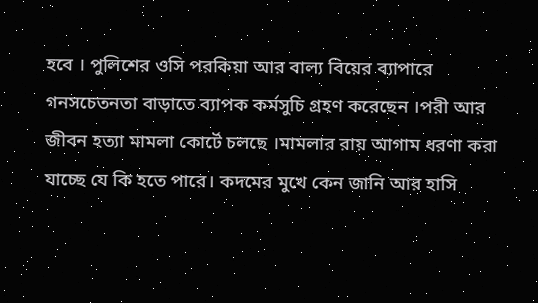হবে । পুলিশের ওসি পরকিয়া আর বাল্য বিয়ের ব্যাপারে গনসচেতনতা বাড়াতে ব্যাপক কর্মসুচি গ্রহণ করেছেন ।পরী আর জীবন হত্যা মামলা কোর্টে চলছে ।মামলার রায় আগাম ধরণা করা যাচ্ছে যে কি হতে পারে। কদমের মুখে কেন জানি আর হাসি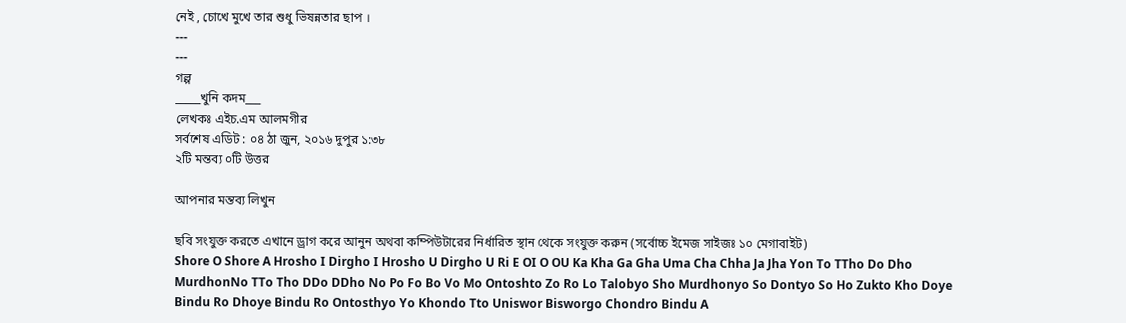নেই , চোখে মুখে তার শুধু ভিষন্নতার ছাপ ।
---
---
গল্প
_____খুনি কদম___
লেখকঃ এইচ.এম আলমগীর
সর্বশেষ এডিট : ০৪ ঠা জুন, ২০১৬ দুপুর ১:৩৮
২টি মন্তব্য ০টি উত্তর

আপনার মন্তব্য লিখুন

ছবি সংযুক্ত করতে এখানে ড্রাগ করে আনুন অথবা কম্পিউটারের নির্ধারিত স্থান থেকে সংযুক্ত করুন (সর্বোচ্চ ইমেজ সাইজঃ ১০ মেগাবাইট)
Shore O Shore A Hrosho I Dirgho I Hrosho U Dirgho U Ri E OI O OU Ka Kha Ga Gha Uma Cha Chha Ja Jha Yon To TTho Do Dho MurdhonNo TTo Tho DDo DDho No Po Fo Bo Vo Mo Ontoshto Zo Ro Lo Talobyo Sho Murdhonyo So Dontyo So Ho Zukto Kho Doye Bindu Ro Dhoye Bindu Ro Ontosthyo Yo Khondo Tto Uniswor Bisworgo Chondro Bindu A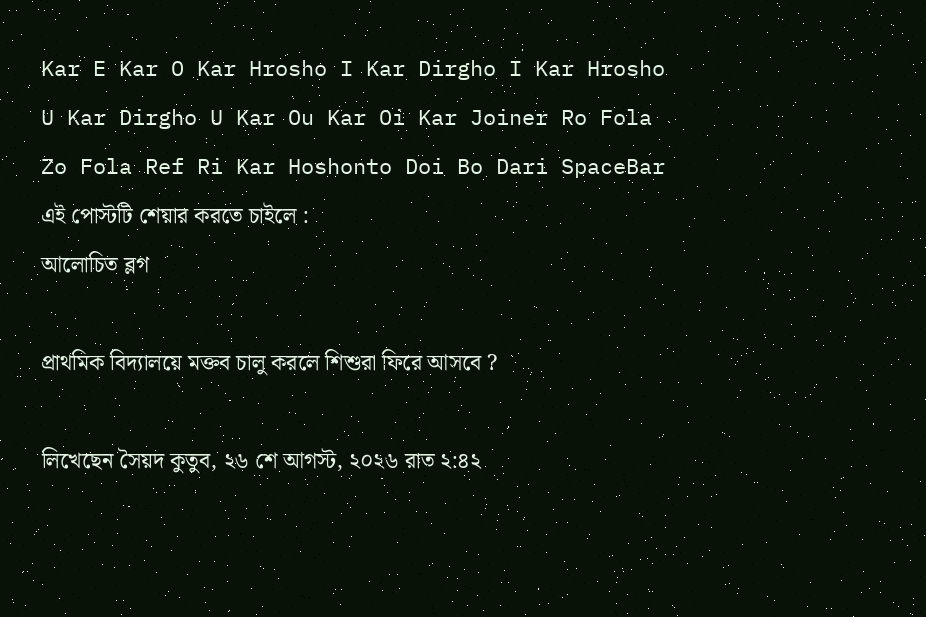Kar E Kar O Kar Hrosho I Kar Dirgho I Kar Hrosho U Kar Dirgho U Kar Ou Kar Oi Kar Joiner Ro Fola Zo Fola Ref Ri Kar Hoshonto Doi Bo Dari SpaceBar
এই পোস্টটি শেয়ার করতে চাইলে :
আলোচিত ব্লগ

প্রাথমিক বিদ্যালয়ে মক্তব চালু করলে শিশুরা ফিরে আসবে ?

লিখেছেন সৈয়দ কুতুব, ২৬ শে আগস্ট, ২০২৬ রাত ২:৪২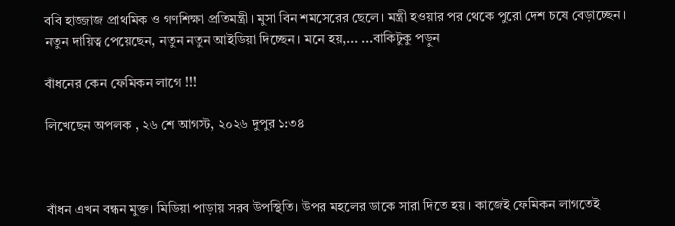ববি হাজ্জাজ প্রাথমিক ও গণশিক্ষা প্রতিমন্ত্রী। মুসা বিন শমসেরের ছেলে। মন্ত্রী হওয়ার পর থেকে পুরো দেশ চষে বেড়াচ্ছেন। নতুন দায়িত্ব পেয়েছেন, নতুন নতুন আইডিয়া দিচ্ছেন। মনে হয়,... ...বাকিটুকু পড়ুন

বাঁধনের কেন ফেমিকন লাগে !!!

লিখেছেন অপলক , ২৬ শে আগস্ট, ২০২৬ দুপুর ১:৩৪



বাঁধন এখন বন্ধন মুক্ত। মিডিয়া পাড়ায় সরব উপস্থিতি। উপর মহলের ডাকে সারা দিতে হয়। কাজেই ফেমিকন লাগতেই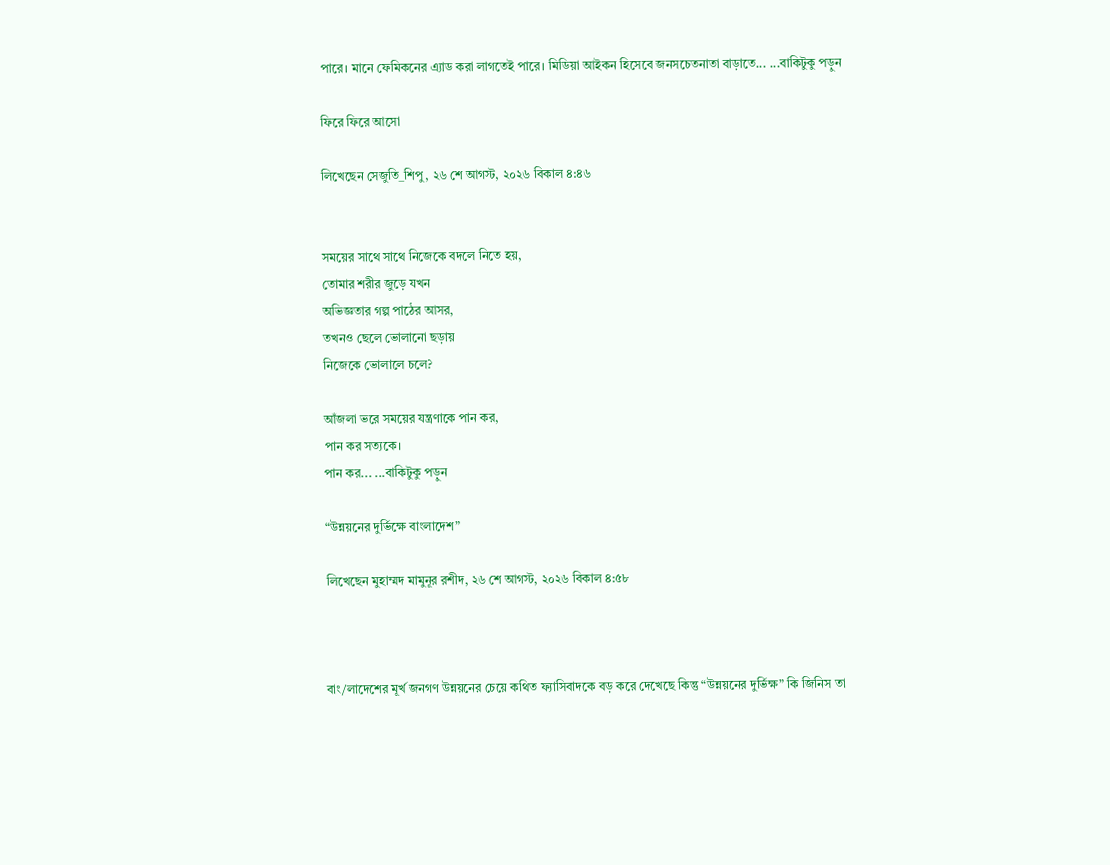পারে। মানে ফেমিকনের এ্যাড করা লাগতেই পারে। মিডিয়া আইকন হিসেবে জনসচেতনাতা বাড়াতে... ...বাকিটুকু পড়ুন

ফিরে ফিরে আসো

লিখেছেন সেজুতি_শিপু, ২৬ শে আগস্ট, ২০২৬ বিকাল ৪:৪৬


সময়ের সাথে সাথে নিজেকে বদলে নিতে হয়,
তোমার শরীর জুড়ে যখন
অভিজ্ঞতার গল্প পাঠের আসর,
তখনও ছেলে ভোলানো ছড়ায়
নিজেকে ভোলালে চলে?

আঁজলা ভরে সময়ের যন্ত্রণাকে পান কর,
পান কর সত‍্যকে।
পান কর... ...বাকিটুকু পড়ুন

“উন্নয়নের দুর্ভিক্ষে বাংলাদেশ”

লিখেছেন মুহাম্মদ মামুনূর রশীদ, ২৬ শে আগস্ট, ২০২৬ বিকাল ৪:৫৮



বাং/লাদেশের মূর্খ জনগণ উন্নয়নের চেয়ে কথিত ফ্যাসিবাদকে বড় করে দেখেছে কিন্তু “উন্নয়নের দুর্ভিক্ষ” কি জিনিস তা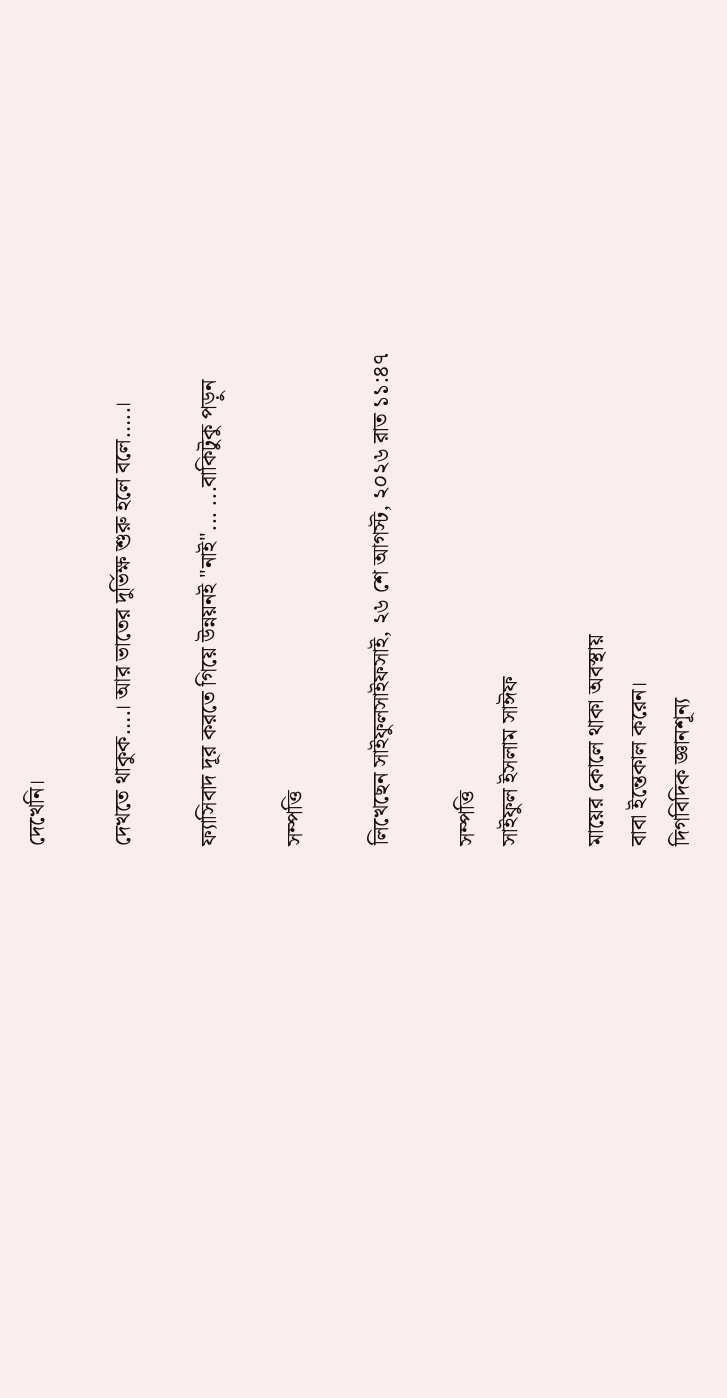দেখেনি।

দেখতে থাকুক….। আর ভাতের দুর্ভিক্ষ শুরু হলে বলে…..।

ফ্যাসিবাদ দূর করতে গিয়ে উন্নয়নই "নাই"... ...বাকিটুকু পড়ুন

সম্পত্তি

লিখেছেন সাইফুলসাইফসাই, ২৬ শে আগস্ট, ২০২৬ রাত ১১:৪৭

সম্পত্তি
সাইফুল ইসলাম সাঈফ

মায়ের কোলে থাকা অবস্থায়
বাবা ইন্তেকাল করেন।
দিগবিদিক জ্ঞানশূন্য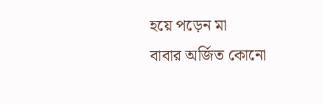হয়ে পড়েন মা
বাবার অর্জিত কোনো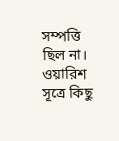সম্পত্তি ছিল না।
ওয়ারিশ সূত্রে কিছু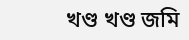খণ্ড খণ্ড জমি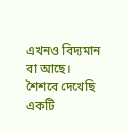এখনও বিদ্যমান বা আছে।
শৈশবে দেখেছি একটি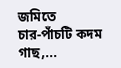জমিতে
চার-পাঁচটি কদম গাছ,...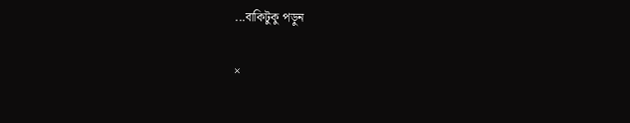...বাকিটুকু পড়ুন

×